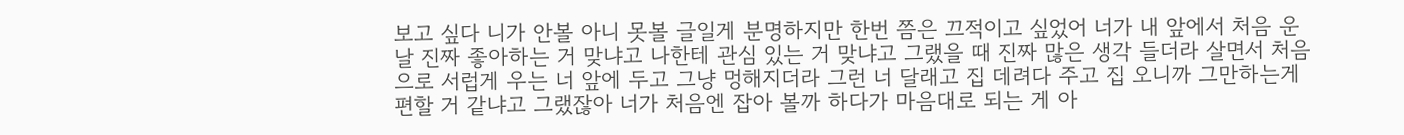보고 싶다 니가 안볼 아니 못볼 글일게 분명하지만 한번 쯤은 끄적이고 싶었어 너가 내 앞에서 처음 운 날 진짜 좋아하는 거 맞냐고 나한테 관심 있는 거 맞냐고 그랬을 때 진짜 많은 생각 들더라 살면서 처음으로 서럽게 우는 너 앞에 두고 그냥 멍해지더라 그런 너 달래고 집 데려다 주고 집 오니까 그만하는게 편할 거 같냐고 그랬잖아 너가 처음엔 잡아 볼까 하다가 마음대로 되는 게 아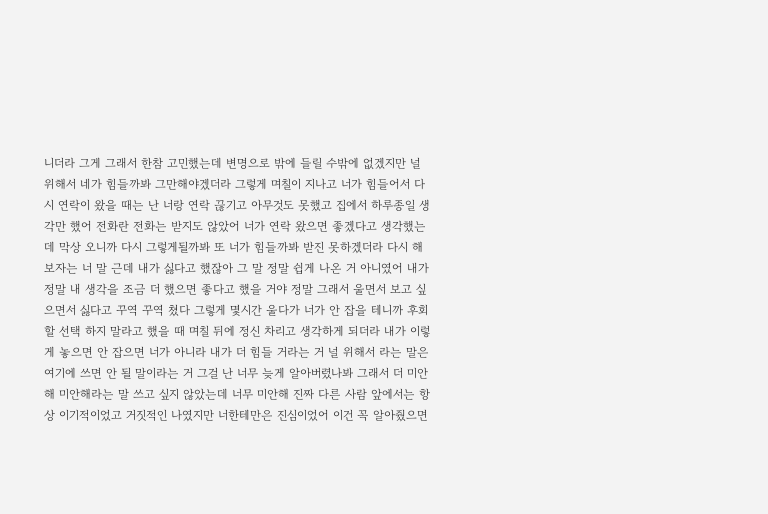니더라 그게 그래서 한참 고민했는데 변명으로 밖에 들릴 수밖에 없겠지만 널 위해서 네가 힘들까봐 그만해야겠더라 그렇게 며칠이 지나고 너가 힘들어서 다시 연락이 왔을 때는 난 너랑 연락 끊기고 아무것도 못했고 집에서 하루종일 생각만 했어 전화란 전화는 받지도 않았어 너가 연락 왔으면 좋겠다고 생각했는데 막상 오니까 다시 그렇게될까봐 또 너가 힘들까봐 받진 못하겠더라 다시 해보자는 너 말 근데 내가 싫다고 했잖아 그 말 정말 쉽게 나온 거 아니였어 내가 정말 내 생각을 조금 더 했으면 좋다고 했을 거야 정말 그래서 울면서 보고 싶으면서 싫다고 꾸역 꾸역 쳤다 그렇게 몇시간 울다가 너가 안 잡을 테니까 후회할 선택 하지 말라고 했을 때 며칠 뒤에 정신 차리고 생각하게 되더라 내가 이렇게 놓으면 안 잡으면 너가 아니라 내가 더 힘들 거라는 거 널 위해서 라는 말은 여기에 쓰면 안 될 말이라는 거 그걸 난 너무 늦게 알아버렸나봐 그래서 더 미안해 미안해라는 말 쓰고 싶지 않았는데 너무 미안해 진짜 다른 사람 앞에서는 항상 이기적이었고 거짓적인 나였지만 너한테만은 진심이었어 이건 꼭 알아줬으면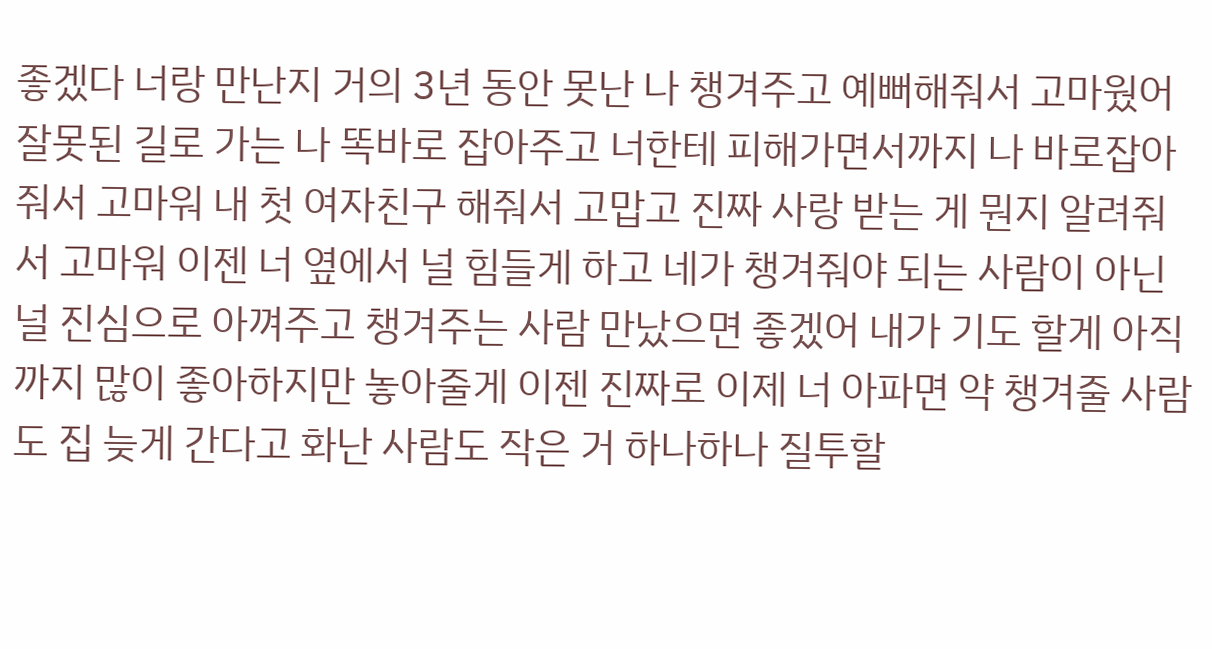좋겠다 너랑 만난지 거의 3년 동안 못난 나 챙겨주고 예뻐해줘서 고마웠어 잘못된 길로 가는 나 똑바로 잡아주고 너한테 피해가면서까지 나 바로잡아줘서 고마워 내 첫 여자친구 해줘서 고맙고 진짜 사랑 받는 게 뭔지 알려줘서 고마워 이젠 너 옆에서 널 힘들게 하고 네가 챙겨줘야 되는 사람이 아닌 널 진심으로 아껴주고 챙겨주는 사람 만났으면 좋겠어 내가 기도 할게 아직까지 많이 좋아하지만 놓아줄게 이젠 진짜로 이제 너 아파면 약 챙겨줄 사람도 집 늦게 간다고 화난 사람도 작은 거 하나하나 질투할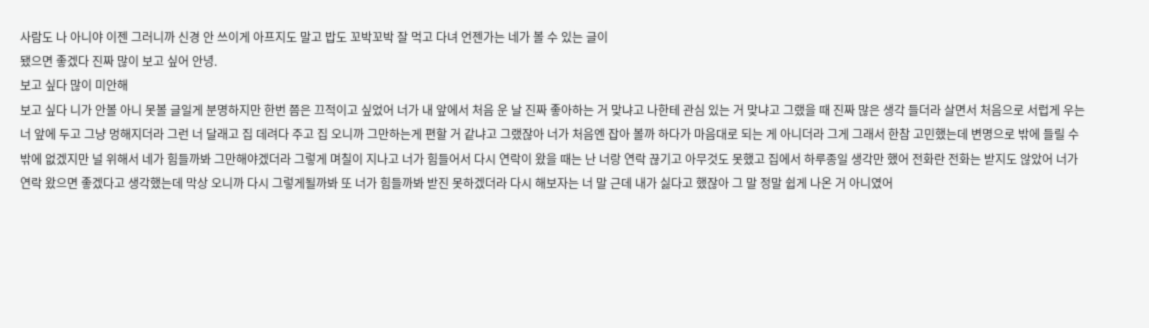사람도 나 아니야 이젠 그러니까 신경 안 쓰이게 아프지도 말고 밥도 꼬박꼬박 잘 먹고 다녀 언젠가는 네가 볼 수 있는 글이
됐으면 좋겠다 진짜 많이 보고 싶어 안녕.
보고 싶다 많이 미안해
보고 싶다 니가 안볼 아니 못볼 글일게 분명하지만 한번 쯤은 끄적이고 싶었어 너가 내 앞에서 처음 운 날 진짜 좋아하는 거 맞냐고 나한테 관심 있는 거 맞냐고 그랬을 때 진짜 많은 생각 들더라 살면서 처음으로 서럽게 우는 너 앞에 두고 그냥 멍해지더라 그런 너 달래고 집 데려다 주고 집 오니까 그만하는게 편할 거 같냐고 그랬잖아 너가 처음엔 잡아 볼까 하다가 마음대로 되는 게 아니더라 그게 그래서 한참 고민했는데 변명으로 밖에 들릴 수밖에 없겠지만 널 위해서 네가 힘들까봐 그만해야겠더라 그렇게 며칠이 지나고 너가 힘들어서 다시 연락이 왔을 때는 난 너랑 연락 끊기고 아무것도 못했고 집에서 하루종일 생각만 했어 전화란 전화는 받지도 않았어 너가 연락 왔으면 좋겠다고 생각했는데 막상 오니까 다시 그렇게될까봐 또 너가 힘들까봐 받진 못하겠더라 다시 해보자는 너 말 근데 내가 싫다고 했잖아 그 말 정말 쉽게 나온 거 아니였어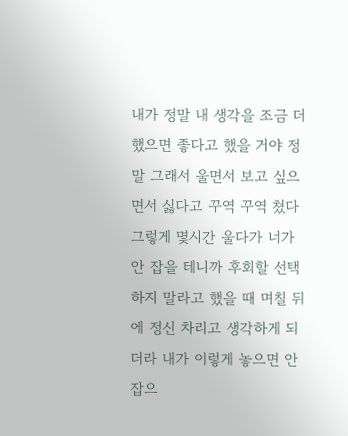내가 정말 내 생각을 조금 더 했으면 좋다고 했을 거야 정말 그래서 울면서 보고 싶으면서 싫다고 꾸역 꾸역 쳤다 그렇게 몇시간 울다가 너가 안 잡을 테니까 후회할 선택 하지 말라고 했을 때 며칠 뒤에 정신 차리고 생각하게 되더라 내가 이렇게 놓으면 안 잡으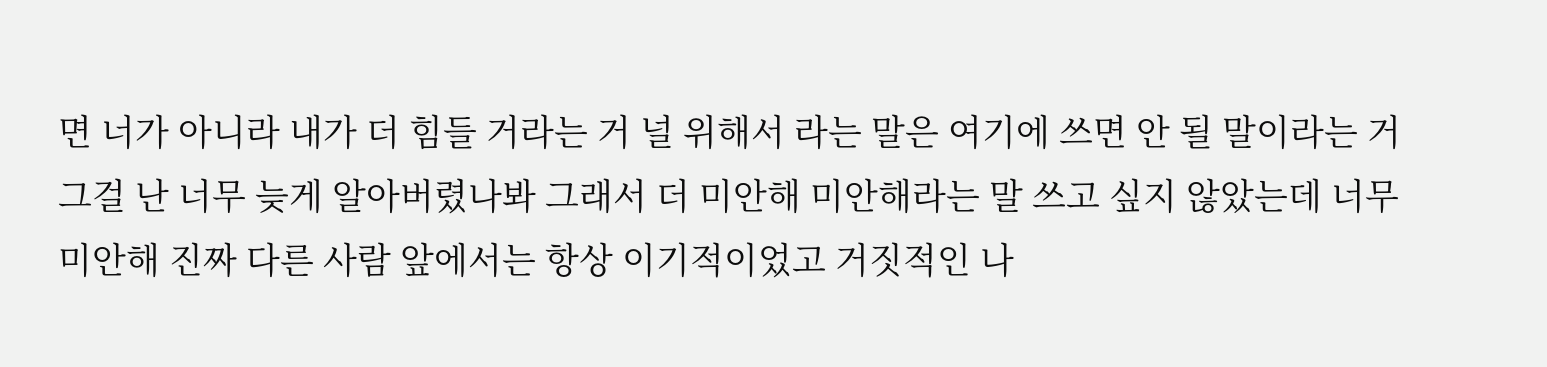면 너가 아니라 내가 더 힘들 거라는 거 널 위해서 라는 말은 여기에 쓰면 안 될 말이라는 거 그걸 난 너무 늦게 알아버렸나봐 그래서 더 미안해 미안해라는 말 쓰고 싶지 않았는데 너무 미안해 진짜 다른 사람 앞에서는 항상 이기적이었고 거짓적인 나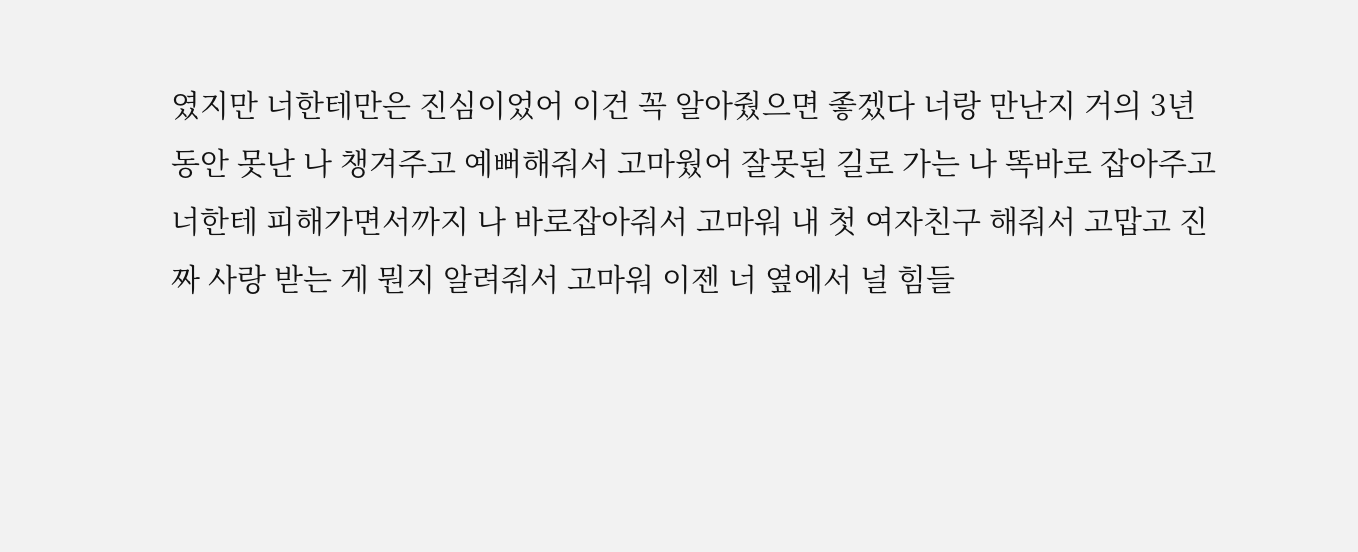였지만 너한테만은 진심이었어 이건 꼭 알아줬으면 좋겠다 너랑 만난지 거의 3년 동안 못난 나 챙겨주고 예뻐해줘서 고마웠어 잘못된 길로 가는 나 똑바로 잡아주고 너한테 피해가면서까지 나 바로잡아줘서 고마워 내 첫 여자친구 해줘서 고맙고 진짜 사랑 받는 게 뭔지 알려줘서 고마워 이젠 너 옆에서 널 힘들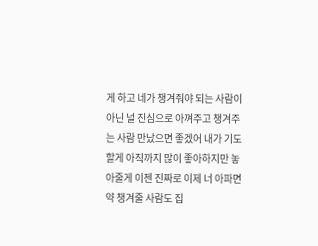게 하고 네가 챙겨줘야 되는 사람이 아닌 널 진심으로 아껴주고 챙겨주는 사람 만났으면 좋겠어 내가 기도 할게 아직까지 많이 좋아하지만 놓아줄게 이젠 진짜로 이제 너 아파면 약 챙겨줄 사람도 집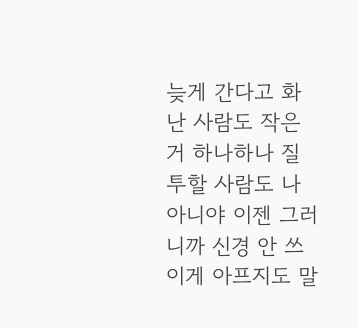늦게 간다고 화난 사람도 작은 거 하나하나 질투할 사람도 나 아니야 이젠 그러니까 신경 안 쓰이게 아프지도 말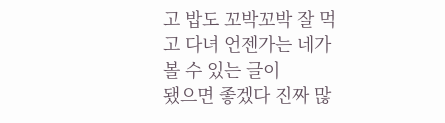고 밥도 꼬박꼬박 잘 먹고 다녀 언젠가는 네가 볼 수 있는 글이
됐으면 좋겠다 진짜 많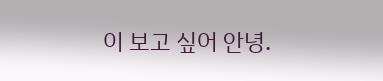이 보고 싶어 안녕.